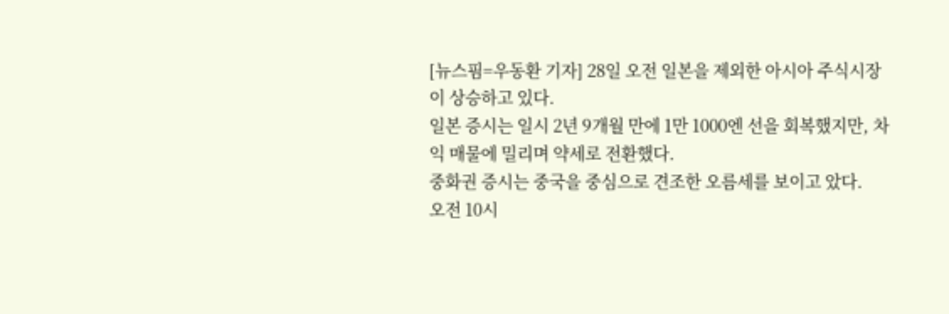[뉴스핌=우동환 기자] 28일 오전 일본을 제외한 아시아 주식시장이 상승하고 있다.
일본 증시는 일시 2년 9개월 만에 1만 1000엔 선을 회복했지만, 차익 매물에 밀리며 약세로 전환했다.
중화권 증시는 중국을 중심으로 견조한 오름세를 보이고 았다.
오전 10시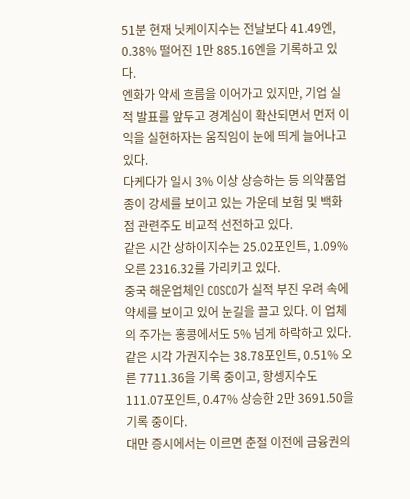51분 현재 닛케이지수는 전날보다 41.49엔, 0.38% 떨어진 1만 885.16엔을 기록하고 있다.
엔화가 약세 흐름을 이어가고 있지만, 기업 실적 발표를 앞두고 경계심이 확산되면서 먼저 이익을 실현하자는 움직임이 눈에 띄게 늘어나고 있다.
다케다가 일시 3% 이상 상승하는 등 의약품업종이 강세를 보이고 있는 가운데 보험 및 백화점 관련주도 비교적 선전하고 있다.
같은 시간 상하이지수는 25.02포인트, 1.09% 오른 2316.32를 가리키고 있다.
중국 해운업체인 COSCO가 실적 부진 우려 속에 약세를 보이고 있어 눈길을 끌고 있다. 이 업체의 주가는 홍콩에서도 5% 넘게 하락하고 있다.
같은 시각 가권지수는 38.78포인트, 0.51% 오른 7711.36을 기록 중이고, 항셍지수도 111.07포인트, 0.47% 상승한 2만 3691.50을 기록 중이다.
대만 증시에서는 이르면 춘절 이전에 금융권의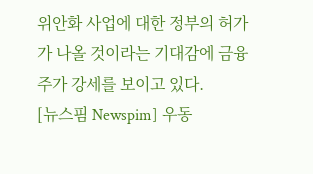위안화 사업에 대한 정부의 허가가 나올 것이라는 기대감에 금융주가 강세를 보이고 있다.
[뉴스핌 Newspim] 우동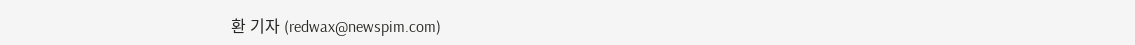환 기자 (redwax@newspim.com)